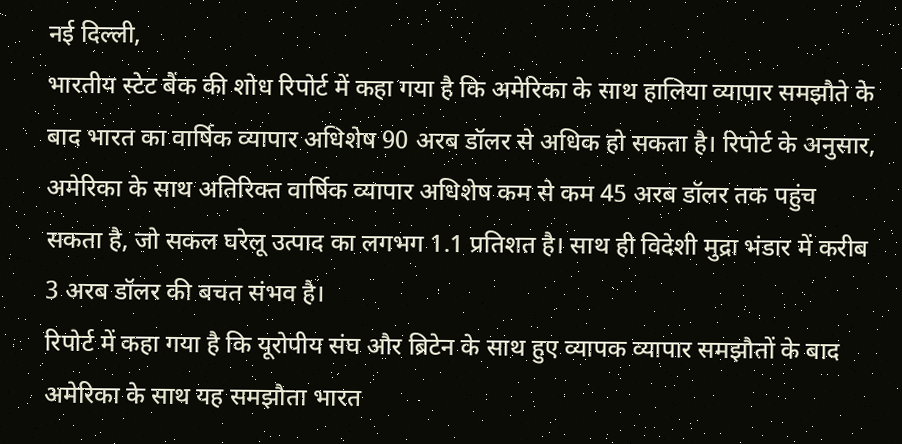नई दिल्ली,
भारतीय स्टेट बैंक की शोध रिपोर्ट में कहा गया है कि अमेरिका के साथ हालिया व्यापार समझौते के बाद भारत का वार्षिक व्यापार अधिशेष 90 अरब डॉलर से अधिक हो सकता है। रिपोर्ट के अनुसार, अमेरिका के साथ अतिरिक्त वार्षिक व्यापार अधिशेष कम से कम 45 अरब डॉलर तक पहुंच सकता है, जो सकल घरेलू उत्पाद का लगभग 1.1 प्रतिशत है। साथ ही विदेशी मुद्रा भंडार में करीब 3 अरब डॉलर की बचत संभव है।
रिपोर्ट में कहा गया है कि यूरोपीय संघ और ब्रिटेन के साथ हुए व्यापक व्यापार समझौतों के बाद अमेरिका के साथ यह समझौता भारत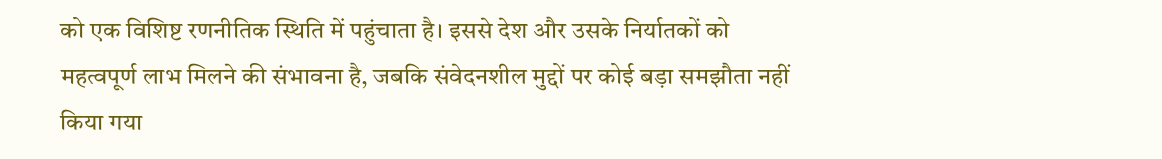को एक विशिष्ट रणनीतिक स्थिति में पहुंचाता है। इससे देश और उसके निर्यातकों को महत्वपूर्ण लाभ मिलने की संभावना है, जबकि संवेदनशील मुद्दों पर कोई बड़ा समझौता नहीं किया गया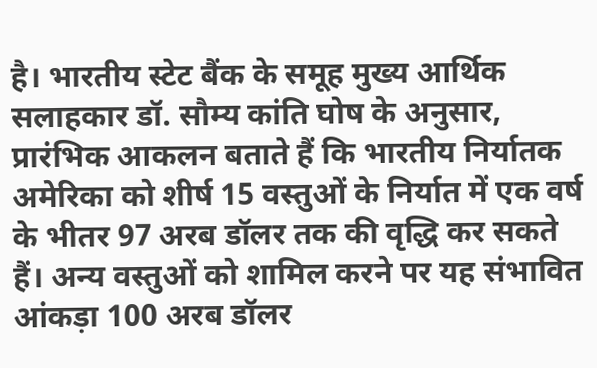है। भारतीय स्टेट बैंक के समूह मुख्य आर्थिक सलाहकार डॉ. सौम्य कांति घोष के अनुसार, प्रारंभिक आकलन बताते हैं कि भारतीय निर्यातक अमेरिका को शीर्ष 15 वस्तुओं के निर्यात में एक वर्ष के भीतर 97 अरब डॉलर तक की वृद्धि कर सकते हैं। अन्य वस्तुओं को शामिल करने पर यह संभावित आंकड़ा 100 अरब डॉलर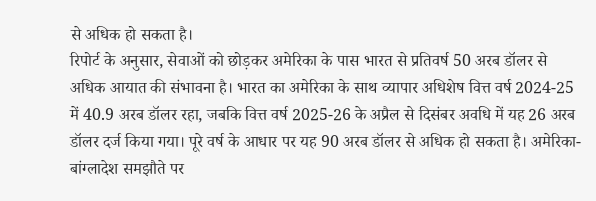से अधिक हो सकता है।
रिपोर्ट के अनुसार, सेवाओं को छोड़कर अमेरिका के पास भारत से प्रतिवर्ष 50 अरब डॉलर से अधिक आयात की संभावना है। भारत का अमेरिका के साथ व्यापार अधिशेष वित्त वर्ष 2024-25 में 40.9 अरब डॉलर रहा, जबकि वित्त वर्ष 2025-26 के अप्रैल से दिसंबर अवधि में यह 26 अरब डॉलर दर्ज किया गया। पूरे वर्ष के आधार पर यह 90 अरब डॉलर से अधिक हो सकता है। अमेरिका-बांग्लादेश समझौते पर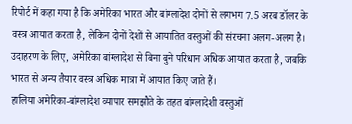रिपोर्ट में कहा गया है कि अमेरिका भारत और बांग्लादेश दोनों से लगभग 7.5 अरब डॉलर के वस्त्र आयात करता है, लेकिन दोनों देशों से आयातित वस्तुओं की संरचना अलग-अलग है। उदाहरण के लिए, अमेरिका बांग्लादेश से बिना बुने परिधान अधिक आयात करता है, जबकि भारत से अन्य तैयार वस्त्र अधिक मात्रा में आयात किए जाते हैं।
हालिया अमेरिका-बांग्लादेश व्यापार समझौते के तहत बांग्लादेशी वस्तुओं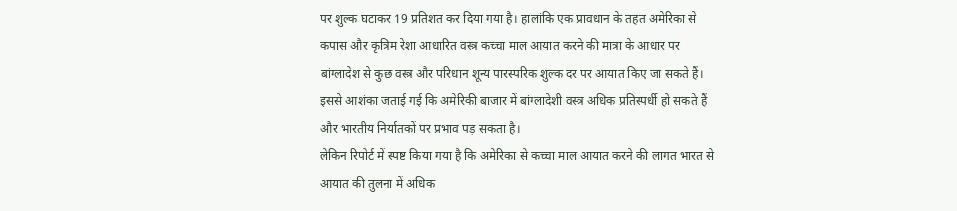पर शुल्क घटाकर 19 प्रतिशत कर दिया गया है। हालांकि एक प्रावधान के तहत अमेरिका से कपास और कृत्रिम रेशा आधारित वस्त्र कच्चा माल आयात करने की मात्रा के आधार पर बांग्लादेश से कुछ वस्त्र और परिधान शून्य पारस्परिक शुल्क दर पर आयात किए जा सकते हैं। इससे आशंका जताई गई कि अमेरिकी बाजार में बांग्लादेशी वस्त्र अधिक प्रतिस्पर्धी हो सकते हैं और भारतीय निर्यातकों पर प्रभाव पड़ सकता है।
लेकिन रिपोर्ट में स्पष्ट किया गया है कि अमेरिका से कच्चा माल आयात करने की लागत भारत से आयात की तुलना में अधिक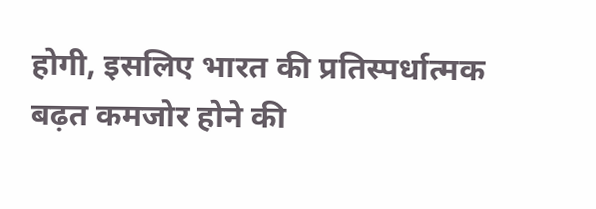होगी, इसलिए भारत की प्रतिस्पर्धात्मक बढ़त कमजोर होने की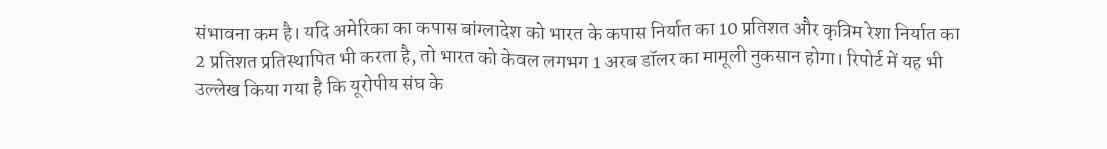संभावना कम है। यदि अमेरिका का कपास बांग्लादेश को भारत के कपास निर्यात का 10 प्रतिशत और कृत्रिम रेशा निर्यात का 2 प्रतिशत प्रतिस्थापित भी करता है, तो भारत को केवल लगभग 1 अरब डॉलर का मामूली नुकसान होगा। रिपोर्ट में यह भी उल्लेख किया गया है कि यूरोपीय संघ के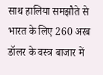साथ हालिया समझौते से भारत के लिए 260 अरब डॉलर के वस्त्र बाजार में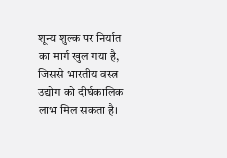शून्य शुल्क पर निर्यात का मार्ग खुल गया है, जिससे भारतीय वस्त्र उद्योग को दीर्घकालिक लाभ मिल सकता है।